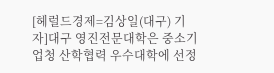[헤럴드경제=김상일(대구) 기자]대구 영진전문대학은 중소기업청 산학협력 우수대학에 선정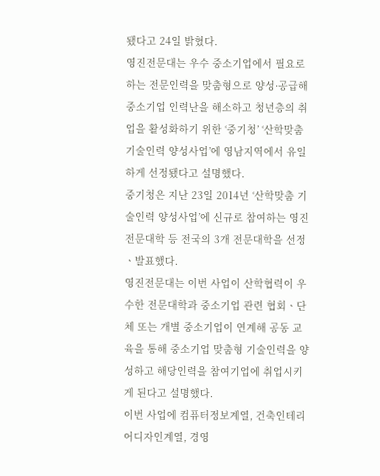됐다고 24일 밝혔다.
영진전문대는 우수 중소기업에서 필요로 하는 전문인력을 맞춤형으로 양성·공급해 중소기업 인력난을 해소하고 청년층의 취업을 활성화하기 위한 ‘중기청’ ‘산학맞춤 기술인력 양성사업’에 영남지역에서 유일하게 선정됐다고 설명했다.
중기청은 지난 23일 2014년 ‘산학맞춤 기술인력 양성사업’에 신규로 참여하는 영진전문대학 등 전국의 3개 전문대학을 선정ㆍ발표했다.
영진전문대는 이번 사업이 산학협력이 우수한 전문대학과 중소기업 관련 협회ㆍ단체 또는 개별 중소기업이 연계해 공동 교육을 통해 중소기업 맞춤형 기술인력을 양성하고 해당인력을 참여기업에 취업시키게 된다고 설명했다.
이번 사업에 컴퓨터정보계열, 건축인테리어디자인계열, 경영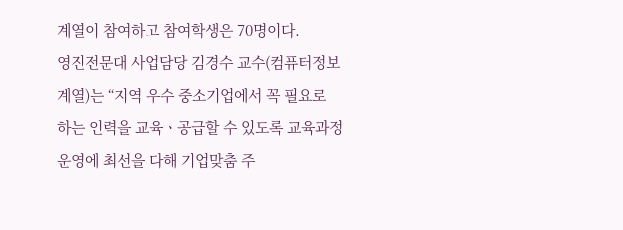계열이 참여하고 참여학생은 70명이다.
영진전문대 사업담당 김경수 교수(컴퓨터정보계열)는 “지역 우수 중소기업에서 꼭 필요로 하는 인력을 교육ㆍ공급할 수 있도록 교육과정 운영에 최선을 다해 기업맞춤 주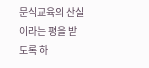문식교육의 산실이라는 평을 받도록 하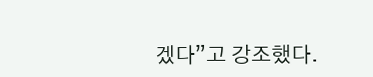겠다”고 강조했다.